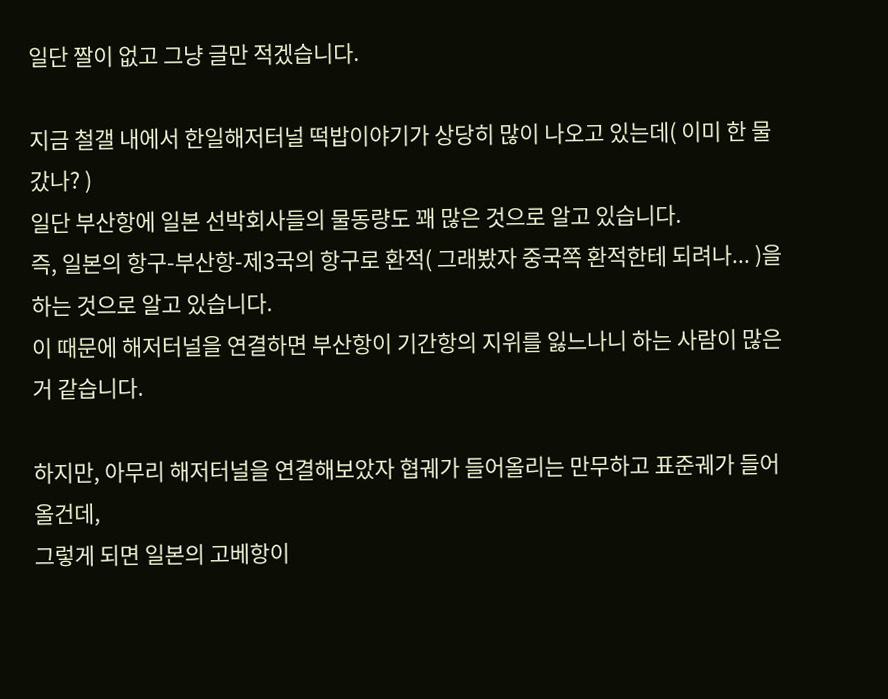일단 짤이 없고 그냥 글만 적겠습니다.

지금 철갤 내에서 한일해저터널 떡밥이야기가 상당히 많이 나오고 있는데( 이미 한 물 갔나? )
일단 부산항에 일본 선박회사들의 물동량도 꽤 많은 것으로 알고 있습니다.
즉, 일본의 항구-부산항-제3국의 항구로 환적( 그래봤자 중국쪽 환적한테 되려나... )을 하는 것으로 알고 있습니다.
이 때문에 해저터널을 연결하면 부산항이 기간항의 지위를 잃느나니 하는 사람이 많은 거 같습니다.

하지만, 아무리 해저터널을 연결해보았자 협궤가 들어올리는 만무하고 표준궤가 들어올건데,
그렇게 되면 일본의 고베항이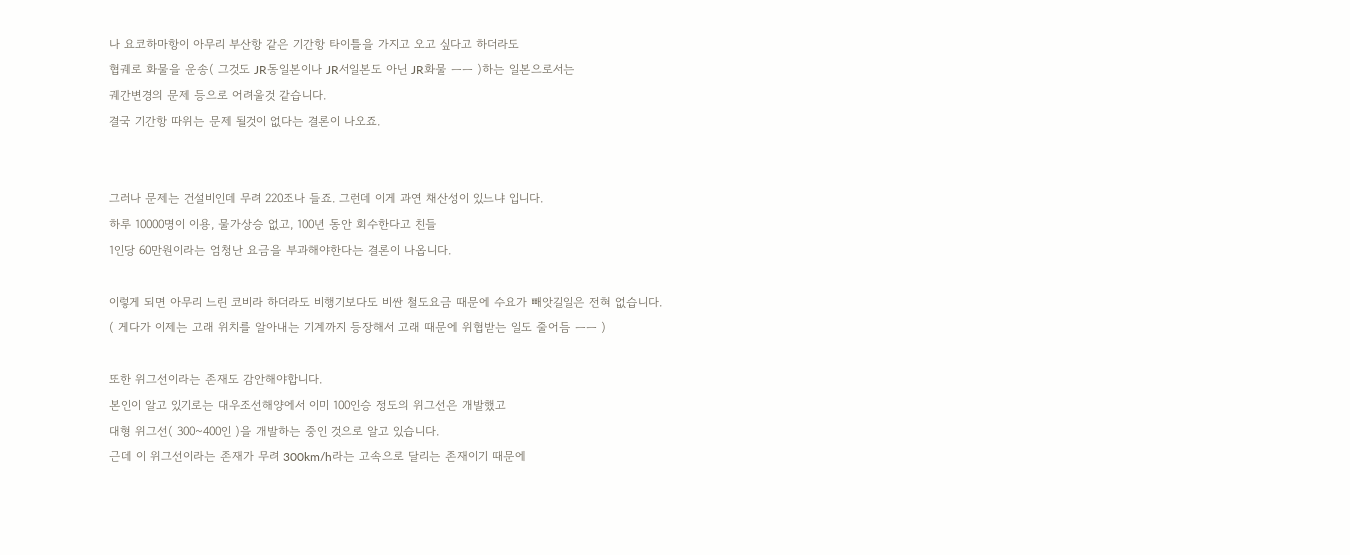나 요코하마항이 아무리 부산항 같은 기간항 타이틀을 가지고 오고 싶다고 하더라도
협궤로 화물을 운송( 그것도 JR동일본이나 JR서일본도 아닌 JR화물 ㅡㅡ )하는 일본으로서는
궤간변경의 문제 등으로 어려울것 같습니다.
결국 기간항 따위는 문제 될것이 없다는 결론이 나오죠.


그러나 문제는 건설비인데 무려 220조나 들죠. 그런데 이게 과연 채산성이 있느냐 입니다.
하루 10000명이 이용, 물가상승 없고, 100년 동안 회수한다고 친들
1인당 60만원이라는 엄청난 요금을 부과해야한다는 결론이 나옵니다.

이렇게 되면 아무리 느린 코비라 하더라도 비행기보다도 비싼 철도요금 때문에 수요가 빼앗길일은 전혀 없습니다.
( 게다가 이제는 고래 위치를 알아내는 기계까지 등장해서 고래 때문에 위협받는 일도 줄어듬 ㅡㅡ )

또한 위그선이라는 존재도 감안해야합니다.
본인이 알고 있기로는 대우조선해양에서 이미 100인승 정도의 위그선은 개발했고
대형 위그선( 300~400인 )을 개발하는 중인 것으로 알고 있습니다.
근데 이 위그선이라는 존재가 무려 300km/h라는 고속으로 달리는 존재이기 때문에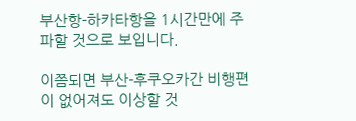부산항-하카타항을 1시간만에 주파할 것으로 보입니다.

이쯤되면 부산-후쿠오카간 비행편이 없어져도 이상할 것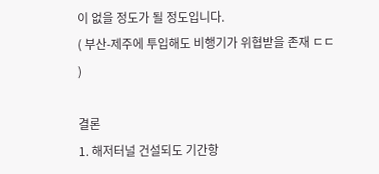이 없을 정도가 될 정도입니다.
( 부산-제주에 투입해도 비행기가 위협받을 존재 ㄷㄷ )

결론
1. 해저터널 건설되도 기간항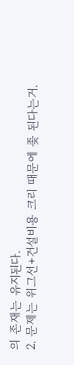의 존재는 유지된다.
2. 문제는 위그선+건설비용 크리 때문에 좆 된다는거.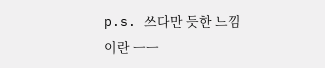p.s. 쓰다만 듯한 느낌이란 ㅡㅡ